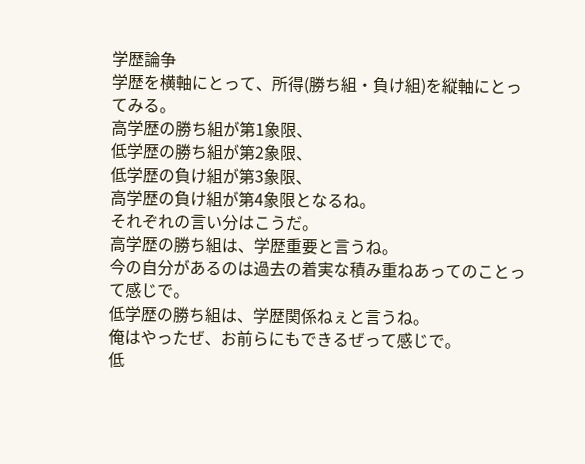学歴論争
学歴を横軸にとって、所得(勝ち組・負け組)を縦軸にとってみる。
高学歴の勝ち組が第1象限、
低学歴の勝ち組が第2象限、
低学歴の負け組が第3象限、
高学歴の負け組が第4象限となるね。
それぞれの言い分はこうだ。
高学歴の勝ち組は、学歴重要と言うね。
今の自分があるのは過去の着実な積み重ねあってのことって感じで。
低学歴の勝ち組は、学歴関係ねぇと言うね。
俺はやったぜ、お前らにもできるぜって感じで。
低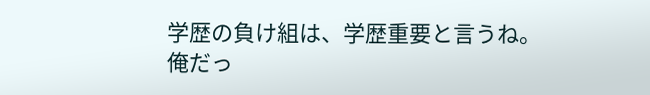学歴の負け組は、学歴重要と言うね。
俺だっ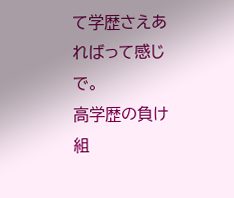て学歴さえあればって感じで。
高学歴の負け組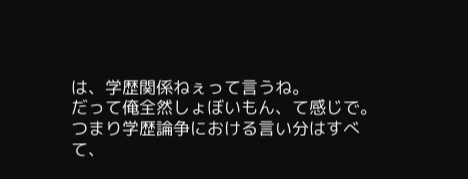は、学歴関係ねぇって言うね。
だって俺全然しょぼいもん、て感じで。
つまり学歴論争における言い分はすべて、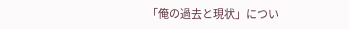「俺の過去と現状」につい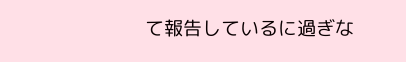て報告しているに過ぎな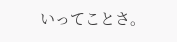いってことさ。